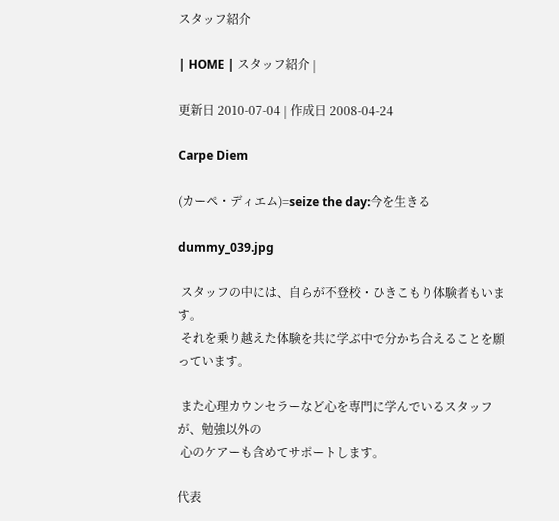スタッフ紹介

| HOME | スタッフ紹介 |

更新日 2010-07-04 | 作成日 2008-04-24

Carpe Diem

(カーペ・ディエム)=seize the day:今を生きる

dummy_039.jpg

 スタッフの中には、自らが不登校・ひきこもり体験者もいます。
 それを乗り越えた体験を共に学ぶ中で分かち合えることを願っています。

 また心理カウンセラーなど心を専門に学んでいるスタッフが、勉強以外の
 心のケアーも含めてサポートします。

代表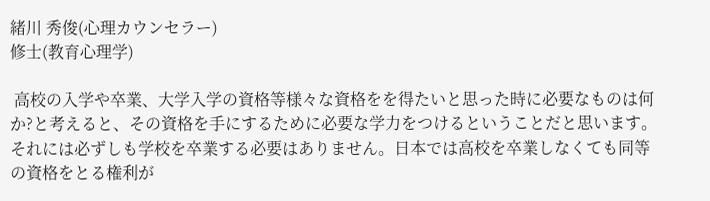緒川 秀俊(心理カウンセラー)
修士(教育心理学)

 高校の入学や卒業、大学入学の資格等様々な資格をを得たいと思った時に必要なものは何か?と考えると、その資格を手にするために必要な学力をつけるということだと思います。それには必ずしも学校を卒業する必要はありません。日本では高校を卒業しなくても同等の資格をとる権利が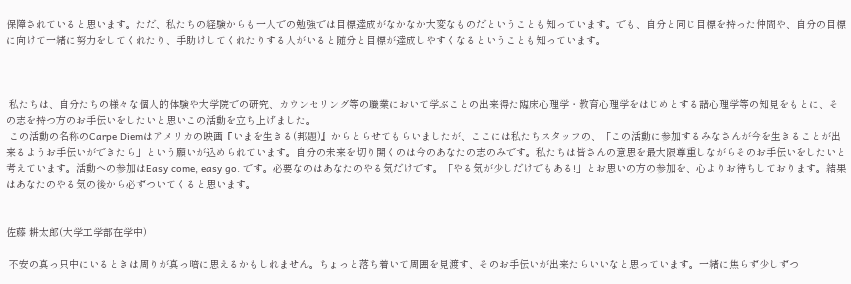保障されていると思います。ただ、私たちの経験からも一人での勉強では目標達成がなかなか大変なものだということも知っています。でも、自分と同じ目標を持った仲間や、自分の目標に向けて一緒に努力をしてくれたり、手助けしてくれたりする人がいると随分と目標が達成しやすくなるということも知っています。



 私たちは、自分たちの様々な個人的体験や大学院での研究、カウンセリング等の職業において学ぶことの出来得た臨床心理学・教育心理学をはじめとする諸心理学等の知見をもとに、その志を持つ方のお手伝いをしたいと思いこの活動を立ち上げました。
 この活動の名称のCarpe Diemはアメリカの映画『いまを生きる(邦題)』からとらせてもらいましたが、ここには私たちスタッフの、「この活動に参加するみなさんが今を生きることが出来るようお手伝いができたら」という願いが込められています。自分の未来を切り開くのは今のあなたの志のみです。私たちは皆さんの意思を最大限尊重しながらそのお手伝いをしたいと考えています。活動への参加はEasy come, easy go. です。必要なのはあなたのやる気だけです。「やる気が少しだけでもある!」とお思いの方の参加を、心よりお待ちしております。結果はあなたのやる気の後から必ずついてくると思います。


佐藤 耕太郎(大学工学部在学中)

 不安の真っ只中にいるときは周りが真っ暗に思えるかもしれません。ちょっと落ち着いて周囲を見渡す、そのお手伝いが出来たらいいなと思っています。一緒に焦らず少しずつ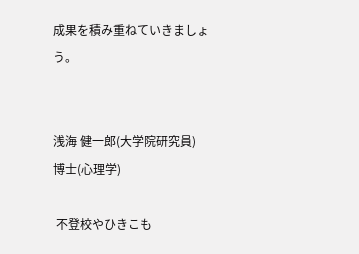成果を積み重ねていきましょう。


浅海 健一郎(大学院研究員)
博士(心理学)

 不登校やひきこも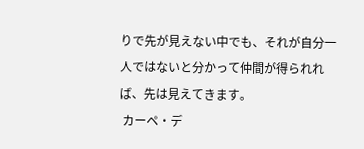りで先が見えない中でも、それが自分一人ではないと分かって仲間が得られれば、先は見えてきます。
 カーペ・デ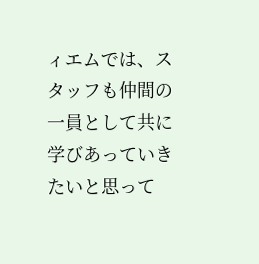ィエムでは、スタッフも仲間の一員として共に学びあっていきたいと思って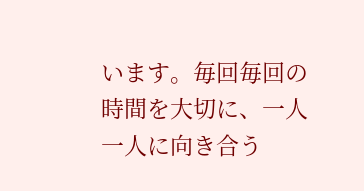います。毎回毎回の時間を大切に、一人一人に向き合う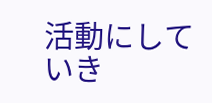活動にしていき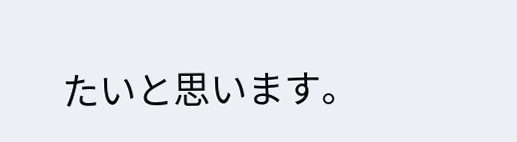たいと思います。